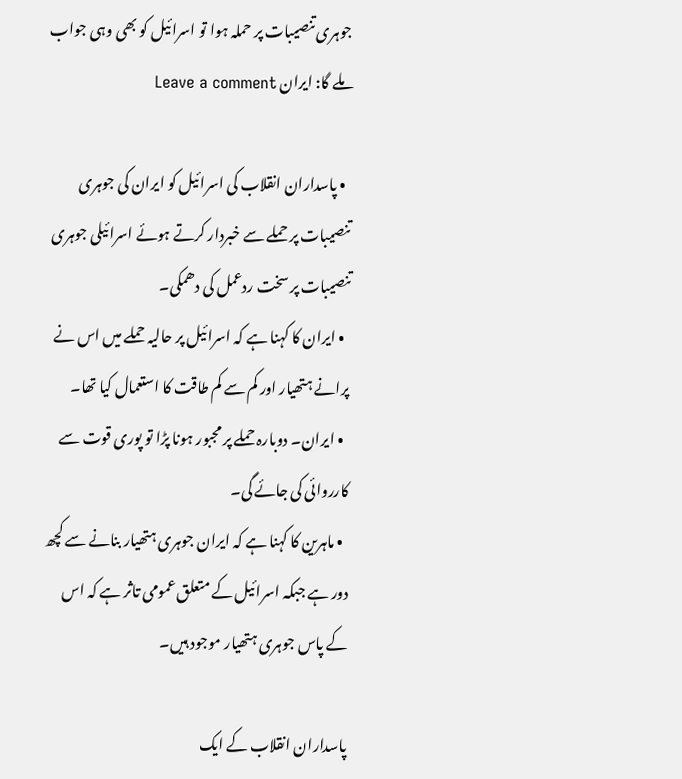جوہری تنصیبات پر حملہ ہوا تو اسرائیل کو بھی وہی جواب ملے گا: ایران Leave a comment

  • پاسداران انقلاب کی اسرائیل کو ایران کی جوہری تنصیبات پر حملے سے خبردار کرتے ہوئے اسرائیلی جوہری تنصیبات پر سخت ردعمل کی دھمکی۔
  • ایران کا کہنا ہے کہ اسرائیل پر حالیہ حملے میں اس نے پرانے ہتھیار اور کم سے کم طاقت کا استعمال کیا تھا۔
  • ایران۔ دوبارہ حملے پر مجبور ہونا پڑا تو پوری قوت سے کارروائی کی جائے گی۔
  • ماہرین کا کہنا ہے کہ ایران جوہری ہتھیار بنانے سے کچھ دور ہے جبکہ اسرائیل کے متعلق عمومی تاثر ہے کہ اس کے پاس جوہری ہتھیار موجود ہیں۔

پاسداران انقلاب کے ایک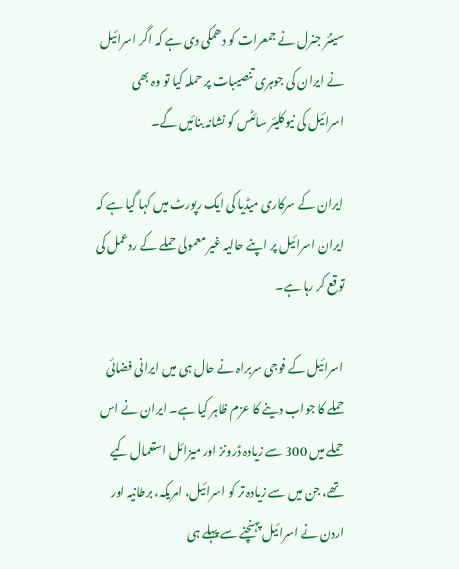سینئر جنرل نے جمعرات کو دھمکی دی ہے کہ اگر اسرائیل نے ایران کی جوہری تنصیبات پر حملہ کیا تو وہ بھی اسرائیل کی نیوکلیئر سائٹس کو نشانہ بنائیں گے۔

ایران کے سرکاری میڈیا کی ایک رپورٹ میں کہا گیا ہے کہ ایران اسرائیل پر اپنے حالیہ غیر معمولی حملے کے ردعمل کی توقع کر رہا ہے۔

اسرائیل کے فوجی سربراہ نے حال ہی میں ایرانی فضائی حملے کا جواب دینے کا عزم ظاہر کیا ہے۔ ایران نے اس حملے میں 300 سے زیادہ ڈرونز اور میزائل استعمال کیے تھے، جن میں سے زیادہ تر کو اسرائیل، امریکہ، برطانیہ اور اردن نے اسرائیل پہنچنے سے پہلے ہی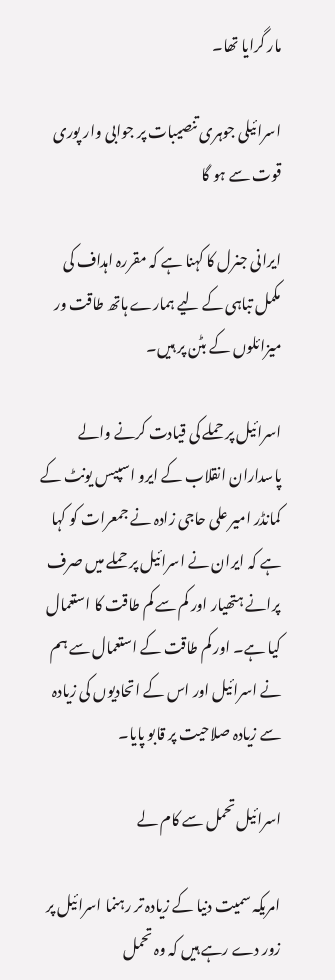مار گرایا تھا۔

اسرائیلی جوہری تنصیبات پر جوابی وار پوری قوت سے ہو گا

ایرانی جنرل کا کہنا ہے کہ مقررہ اہداف کی مکمل تباہی کے لیے ہمارے ہاتھ طاقت ور میزائلوں کے بٹن پر ہیں۔

اسرائیل پر حملے کی قیادت کرنے والے پاسداران انقلاب کے ایرو اسپیس یونٹ کے کمانڈر امیر علی حاجی زادہ نے جمعرات کو کہا ہے کہ ایران نے اسرائیل پر حملے میں صرف پرانے ہتھیار اور کم سے کم طاقت کا استعمال کیا ہے۔ اور کم طاقت کے استعمال سے ہم نے اسرائیل اور اس کے اتحادیوں کی زیادہ سے زیادہ صلاحیت پر قابو پایا۔

اسرائیل تحمل سے کام لے

امریکہ سمیت دنیا کے زیادہ تر رہنما اسرائیل پر زور دے رہے ہیں کہ وہ تحمل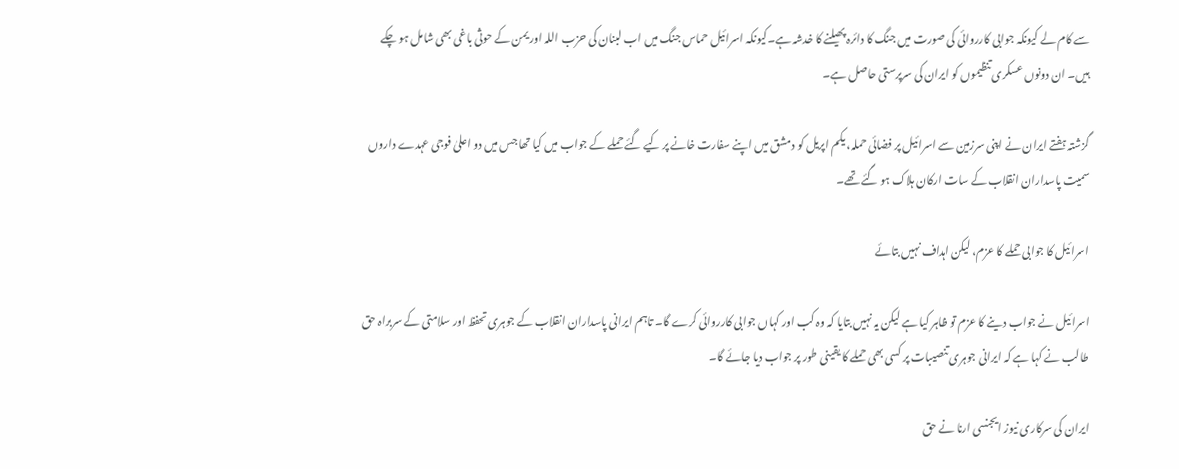سے کام لے کیونکہ جوابی کارروائی کی صورت میں جنگ کا دائرہ پھیلنے کا خدشہ ہے۔کیونکہ اسرائیل حماس جنگ میں اب لبنان کی حزب اللہ اور یمن کے حوثی باغی بھی شامل ہو چکے ہیں۔ ان دونوں عسکری تنظیموں کو ایران کی سرپرستی حاصل ہے۔

گزشتہ ہفتے ایران نے اپنی سرزمین سے اسرائیل پر فضائی حملہ، یکم اپریل کو دمشق میں اپنے سفارت خانے پر کیے گئے حملے کے جواب میں کیا تھا جس میں دو اعلیٰ فوجی عہدے داروں سمیت پاسداران انقلاب کے سات ارکان ہلاک ہو گئے تھے۔

اسرائیل کا جوابی حملے کا عزم، لیکن اہداف نہیں بتائے

اسرائیل نے جواب دینے کا عزم تو ظاہر کیا ہے لیکن یہ نہیں بتایا کہ وہ کب اور کہاں جوابی کارروائی کرے گا۔ تاہم ایرانی پاسداران انقلاب کے جوہری تحفظ اور سلامتی کے سربراہ حق طالب نے کہا ہے کہ ایرانی جوہری تنصیبات پر کسی بھی حملے کا یقینی طور پر جواب دیا جائے گا۔

ایران کی سرکاری نیوز ایجنسی ارنا نے حق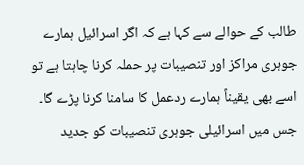طالب کے حوالے سے کہا ہے کہ اگر اسرائیل ہمارے جوہری مراکز اور تنصیبات پر حملہ کرنا چاہتا ہے تو اسے بھی یقیناً ہمارے ردعمل کا سامنا کرنا پڑے گا۔ جس میں اسرائیلی جوہری تنصیبات کو جدید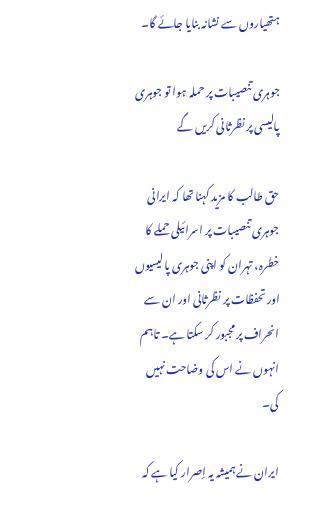ہتھیاروں سے نشانہ بنایا جائے گا۔

جوہری تنصیبات پر حملہ ہوا تو جوہری پالیسی پر نظرثانی کریں گے

حق طالب کا مزید کہنا تھا کہ ایرانی جوہری تنصیبات پر اسرائیلی حملے کا خطرہ، تہران کو اپنی جوہری پالیسیوں اور تحفظات پر نظرثانی اور ان سے انحراف پر مجبور کر سکتا ہے۔ تاہم انہوں نے اس کی وضاحت نہیں کی۔

ایران نے ہمیشہ یہ إصرار کیا ہے کہ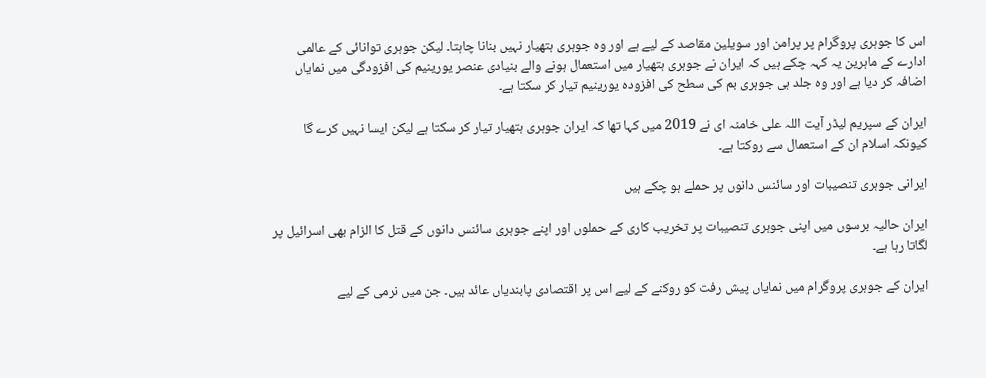اس کا جوہری پروگرام پر پرامن اور سویلین مقاصد کے لیے ہے اور وہ جوہری ہتھیار نہیں بنانا چاہتا۔ لیکن جوہری توانائی کے عالمی ادارے کے ماہرین یہ کہہ چکے ہیں کہ ایران نے جوہری ہتھیار میں استعمال ہونے والے بنیادی عنصر یورینیم کی افزودگی میں نمایاں اضافہ کر دیا ہے اور وہ جلد ہی جوہری بم کی سطح کی افزودہ یورینیم تیار کر سکتا ہے۔

ایران کے سپریم لیڈر آیت اللہ علی خامنہ ای نے 2019 میں کہا تھا کہ ایران جوہری ہتھیار تیار کر سکتا ہے لیکن ایسا نہیں کرے گا کیونکہ اسلام ان کے استعمال سے روکتا ہے۔

ایرانی جوہری تنصیبات اور سائنس دانوں پر حملے ہو چکے ہیں

ایران حالیہ برسوں میں اپنی جوہری تنصیبات پر تخریب کاری کے حملوں اور اپنے جوہری سائنس دانوں کے قتل کا الزام بھی اسرائیل پر لگاتا رہا ہے۔

ایران کے جوہری پروگرام میں نمایاں پیش رفت کو روکنے کے لیے اس پر اقتصادی پابندیاں عائد ہیں۔ جن میں نرمی کے لیے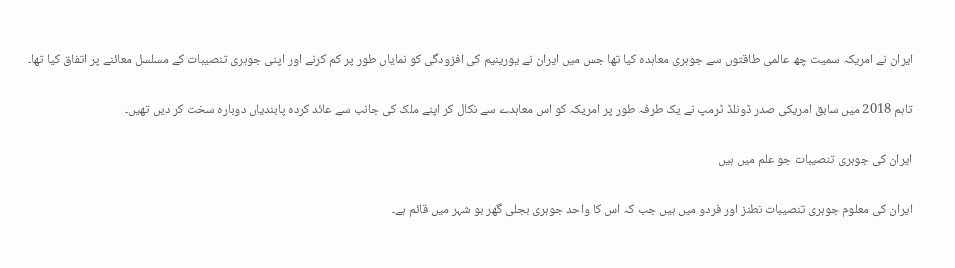ایران نے امریکہ سمیت چھ عالمی طاقتوں سے جوہری معاہدہ کیا تھا جس میں ایران نے یورینیم کی افزودگی کو نمایاں طور پر کم کرنے اور اپنی جوہری تنصیبات کے مسلسل معائنے پر اتفاق کیا تھا۔

تاہم 2018 میں سابق امریکی صدر ڈونلڈ ٹرمپ نے یک طرفہ طور پر امریکہ کو اس معاہدے سے نکال کر اپنے ملک کی جانب سے عائد کردہ پابندیاں دوبارہ سخت کر دیں تھیں۔

ایران کی جوہری تنصیبات جو علم میں ہیں

ایران کی معلوم جوہری تنصیبات نطنز اور فردو میں ہیں جب کہ اس کا واحد جوہری بجلی گھر بو شہر میں قائم ہے۔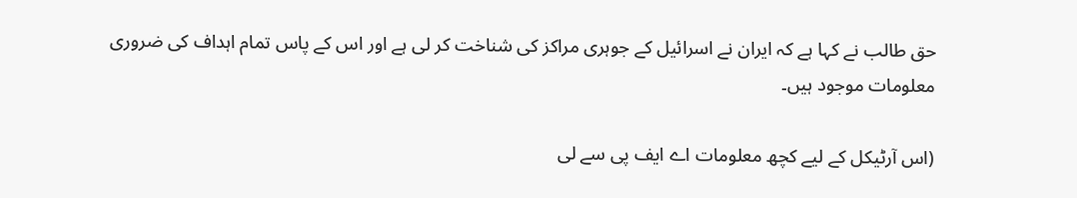حق طالب نے کہا ہے کہ ایران نے اسرائیل کے جوہری مراکز کی شناخت کر لی ہے اور اس کے پاس تمام اہداف کی ضروری معلومات موجود ہیں۔

(اس آرٹیکل کے لیے کچھ معلومات اے ایف پی سے لی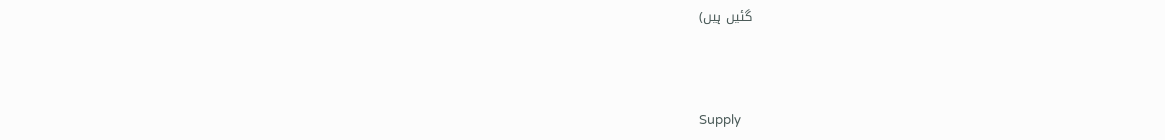گئیں ہیں)



Supply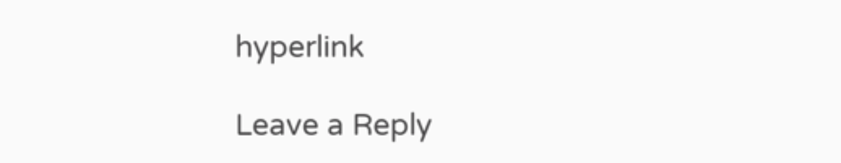hyperlink

Leave a Reply